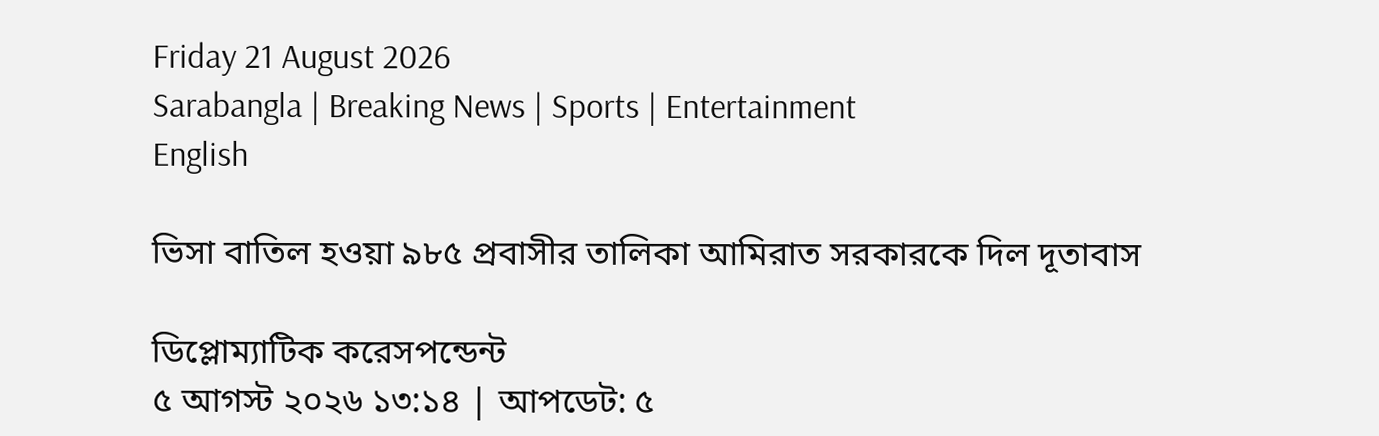Friday 21 August 2026
Sarabangla | Breaking News | Sports | Entertainment
English

ভিসা বাতিল হওয়া ৯৮৫ প্রবাসীর তালিকা আমিরাত সরকারকে দিল দূতাবাস

ডিপ্লোম্যাটিক করেসপন্ডেন্ট
৫ আগস্ট ২০২৬ ১৩:১৪ | আপডেট: ৫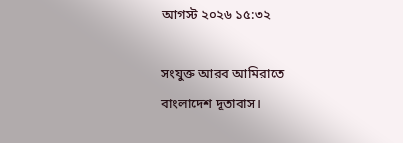আগস্ট ২০২৬ ১৫:৩২

সংযুক্ত আরব আমিরাতে বাংলাদেশ দূতাবাস।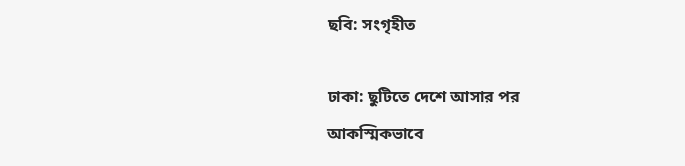ছবি: সংগৃহীত

ঢাকা: ছুটিতে দেশে আসার পর আকস্মিকভাবে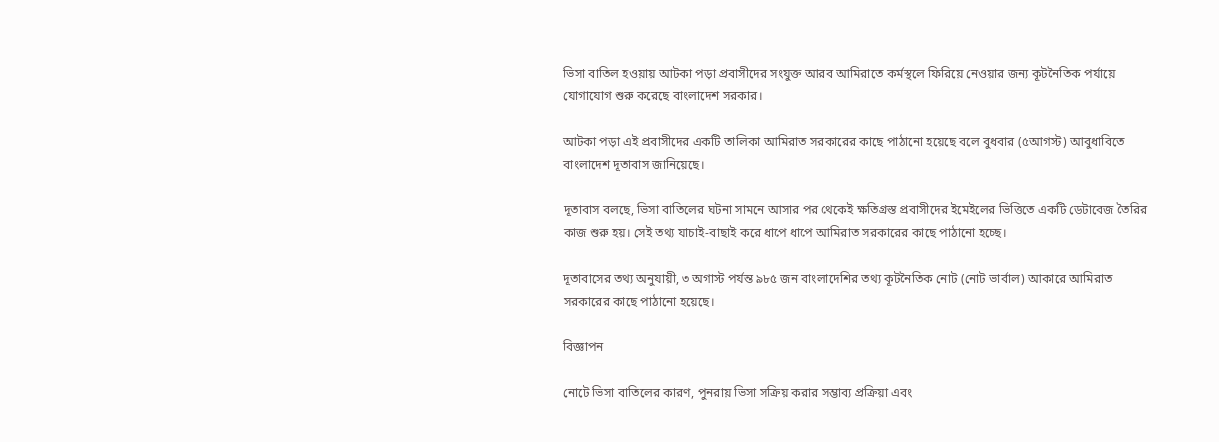ভিসা বাতিল হওয়ায় আটকা পড়া প্রবাসীদের সংযুক্ত আরব আমিরাতে কর্মস্থলে ফিরিয়ে নেওয়ার জন্য কূটনৈতিক পর্যায়ে যোগাযোগ শুরু করেছে বাংলাদেশ সরকার।

আটকা পড়া এই প্রবাসীদের একটি তালিকা আমিরাত সরকারের কাছে পাঠানো হয়েছে বলে বুধবার (৫আগস্ট) আবুধাবিতে বাংলাদেশ দূতাবাস জানিয়েছে।

দূতাবাস বলছে, ভিসা বাতিলের ঘটনা সামনে আসার পর থেকেই ক্ষতিগ্রস্ত প্রবাসীদের ইমেইলের ভিত্তিতে একটি ডেটাবেজ তৈরির কাজ শুরু হয়। সেই তথ্য যাচাই-বাছাই করে ধাপে ধাপে আমিরাত সরকারের কাছে পাঠানো হচ্ছে।

দূতাবাসের তথ্য অনুযায়ী, ৩ অগাস্ট পর্যন্ত ৯৮৫ জন বাংলাদেশির তথ্য কূটনৈতিক নোট (নোট ভার্বাল) আকারে আমিরাত সরকারের কাছে পাঠানো হয়েছে।

বিজ্ঞাপন

নোটে ভিসা বাতিলের কারণ, পুনরায় ভিসা সক্রিয় করার সম্ভাব্য প্রক্রিয়া এবং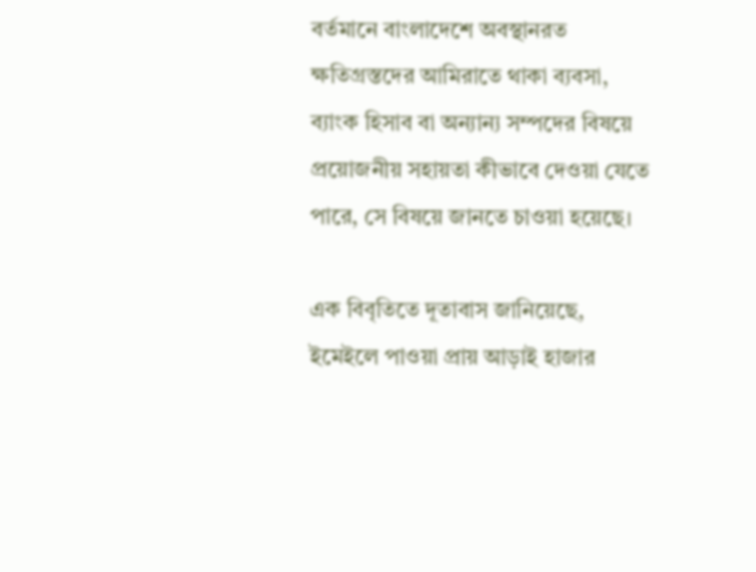বর্তমানে বাংলাদেশে অবস্থানরত ক্ষতিগ্রস্তদের আমিরাতে থাকা ব্যবসা, ব্যাংক হিসাব বা অন্যান্য সম্পদের বিষয়ে প্রয়োজনীয় সহায়তা কীভাবে দেওয়া যেতে পারে, সে বিষয়ে জানতে চাওয়া হয়েছে।

এক বিবৃতিতে দূতাবাস জানিয়েছে, ইমেইলে পাওয়া প্রায় আড়াই হাজার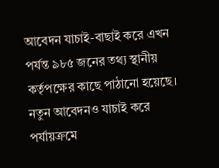আবেদন যাচাই-বাছাই করে এখন পর্যন্ত ৯৮৫ জনের তথ্য স্থানীয় কর্তৃপক্ষের কাছে পাঠানো হয়েছে। নতুন আবেদনও যাচাই করে পর্যায়ক্রমে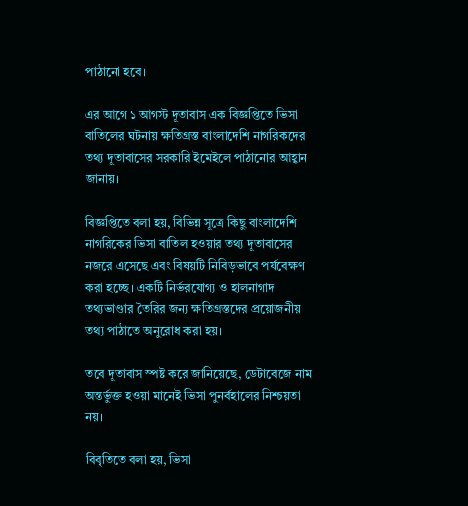পাঠানো হবে।

এর আগে ১ আগস্ট দূতাবাস এক বিজ্ঞপ্তিতে ভিসা বাতিলের ঘটনায় ক্ষতিগ্রস্ত বাংলাদেশি নাগরিকদের তথ্য দূতাবাসের সরকারি ইমেইলে পাঠানোর আহ্বান জানায়।

বিজ্ঞপ্তিতে বলা হয়, বিভিন্ন সূত্রে কিছু বাংলাদেশি নাগরিকের ভিসা বাতিল হওয়ার তথ্য দূতাবাসের নজরে এসেছে এবং বিষয়টি নিবিড়ভাবে পর্যবেক্ষণ করা হচ্ছে। একটি নির্ভরযোগ্য ও হালনাগাদ তথ্যভাণ্ডার তৈরির জন্য ক্ষতিগ্রস্তদের প্রয়োজনীয় তথ্য পাঠাতে অনুরোধ করা হয়।

তবে দূতাবাস স্পষ্ট করে জানিয়েছে, ডেটাবেজে নাম অন্তর্ভুক্ত হওয়া মানেই ভিসা পুনর্বহালের নিশ্চয়তা নয়।

বিবৃতিতে বলা হয়, ভিসা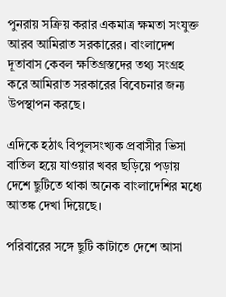পুনরায় সক্রিয় করার একমাত্র ক্ষমতা সংযুক্ত আরব আমিরাত সরকারের। বাংলাদেশ দূতাবাস কেবল ক্ষতিগ্রস্তদের তথ্য সংগ্রহ করে আমিরাত সরকারের বিবেচনার জন্য উপস্থাপন করছে।

এদিকে হঠাৎ বিপুলসংখ্যক প্রবাসীর ভিসা বাতিল হয়ে যাওয়ার খবর ছড়িয়ে পড়ায় দেশে ছুটিতে থাকা অনেক বাংলাদেশির মধ্যে আতঙ্ক দেখা দিয়েছে।

পরিবারের সঙ্গে ছুটি কাটাতে দেশে আসা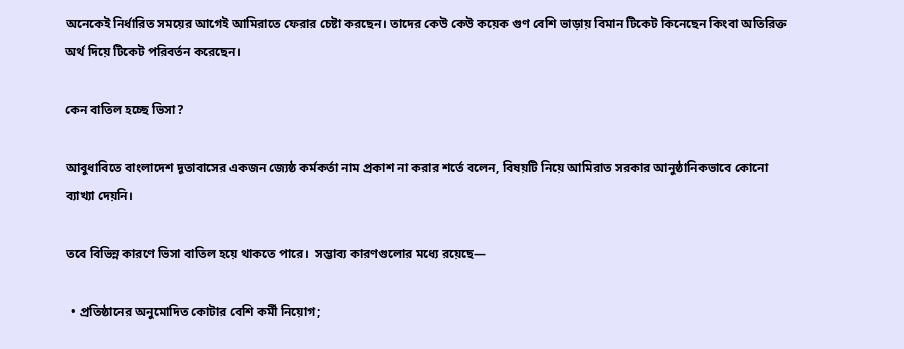অনেকেই নির্ধারিত সময়ের আগেই আমিরাতে ফেরার চেষ্টা করছেন। তাদের কেউ কেউ কয়েক গুণ বেশি ভাড়ায় বিমান টিকেট কিনেছেন কিংবা অতিরিক্ত অর্থ দিয়ে টিকেট পরিবর্তন করেছেন।

কেন বাতিল হচ্ছে ভিসা?

আবুধাবিতে বাংলাদেশ দূতাবাসের একজন জ্যেষ্ঠ কর্মকর্তা নাম প্রকাশ না করার শর্তে বলেন, বিষয়টি নিয়ে আমিরাত সরকার আনুষ্ঠানিকভাবে কোনো ব্যাখ্যা দেয়নি।

তবে বিভিন্ন কারণে ভিসা বাতিল হয়ে থাকতে পারে।  সম্ভাব্য কারণগুলোর মধ্যে রয়েছে—

  • প্রতিষ্ঠানের অনুমোদিত কোটার বেশি কর্মী নিয়োগ;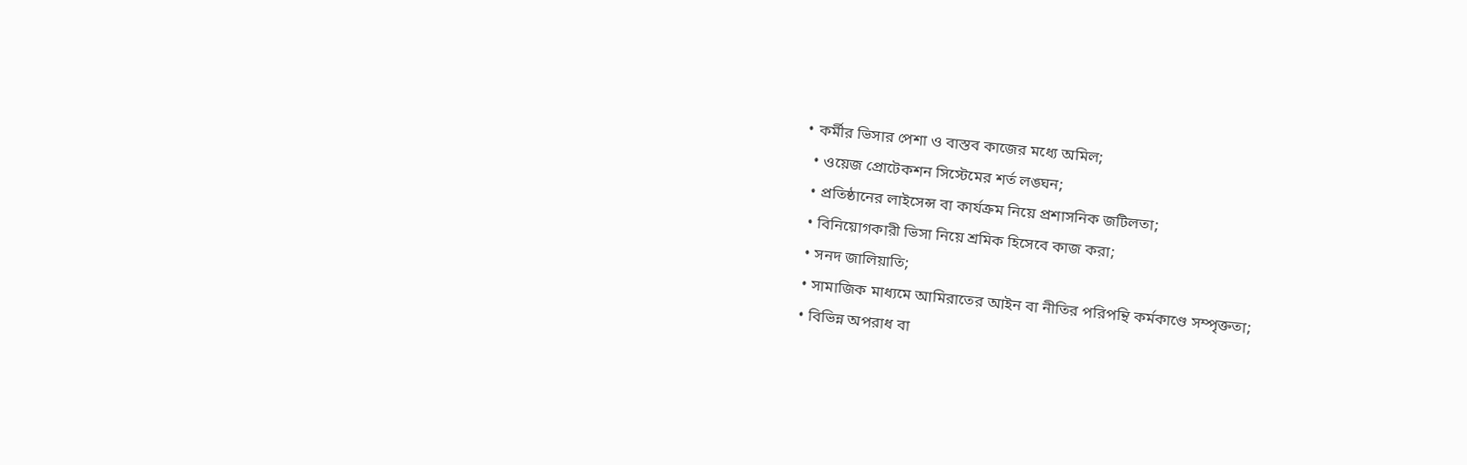• কর্মীর ভিসার পেশা ও বাস্তব কাজের মধ্যে অমিল;
  • ওয়েজ প্রোটেকশন সিস্টেমের শর্ত লঙ্ঘন;
  • প্রতিষ্ঠানের লাইসেন্স বা কার্যক্রম নিয়ে প্রশাসনিক জটিলতা;
  • বিনিয়োগকারী ভিসা নিয়ে শ্রমিক হিসেবে কাজ করা;
  • সনদ জালিয়াতি;
  • সামাজিক মাধ্যমে আমিরাতের আইন বা নীতির পরিপন্থি কর্মকাণ্ডে সম্পৃক্ততা;
  • বিভিন্ন অপরাধ বা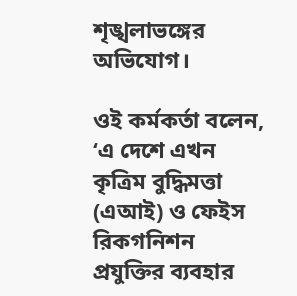শৃঙ্খলাভঙ্গের অভিযোগ।

ওই কর্মকর্তা বলেন, ‘এ দেশে এখন কৃত্রিম বুদ্ধিমত্তা (এআই) ও ফেইস রিকগনিশন প্রযুক্তির ব্যবহার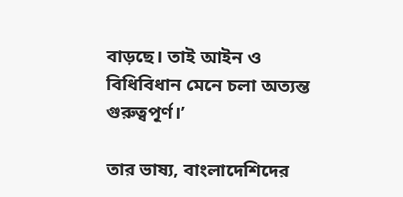বাড়ছে। তাই আইন ও বিধিবিধান মেনে চলা অত্যন্ত গুরুত্বপূর্ণ।’

তার ভাষ্য, বাংলাদেশিদের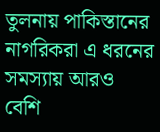তুলনায় পাকিস্তানের নাগরিকরা এ ধরনের সমস্যায় আরও বেশি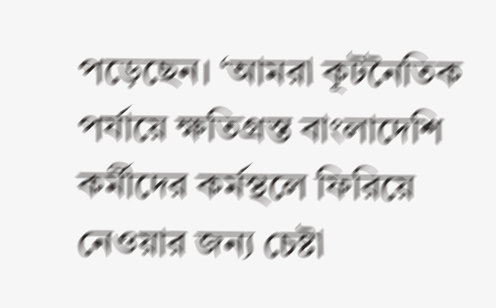পড়েছেন। ‘আমরা কূটনৈতিক পর্যায়ে ক্ষতিগ্রস্ত বাংলাদেশি কর্মীদের কর্মস্থলে ফিরিয়ে নেওয়ার জন্য চেষ্টা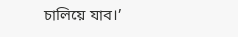চালিয়ে যাব।’